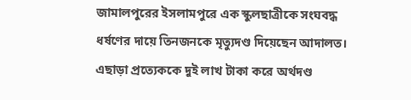জামালপুরের ইসলামপুরে এক স্কুলছাত্রীকে সংঘবদ্ধ ধর্ষণের দায়ে তিনজনকে মৃত্যুদণ্ড দিয়েছেন আদালত। এছাড়া প্রত্যেককে দুই লাখ টাকা করে অর্থদণ্ড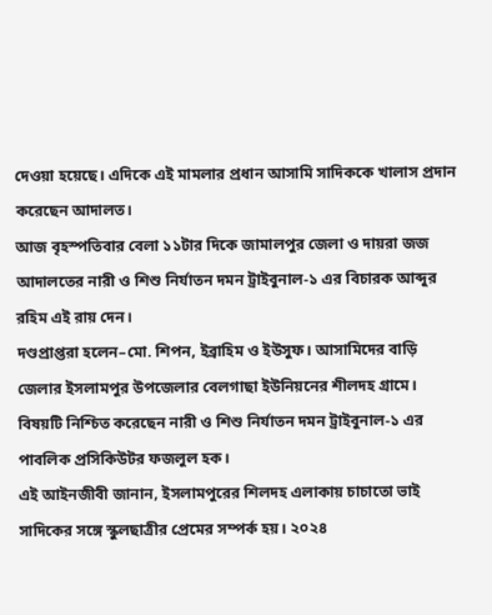দেওয়া হয়েছে। এদিকে এই মামলার প্রধান আসামি সাদিককে খালাস প্রদান করেছেন আদালত।
আজ বৃহস্পতিবার বেলা ১১টার দিকে জামালপুর জেলা ও দায়রা জজ আদালতের নারী ও শিশু নির্যাতন দমন ট্রাইবুনাল-১ এর বিচারক আব্দুর রহিম এই রায় দেন।
দণ্ডপ্রাপ্তরা হলেন–মো. শিপন, ইব্রাহিম ও ইউসুফ। আসামিদের বাড়ি জেলার ইসলামপুর উপজেলার বেলগাছা ইউনিয়নের শীলদহ গ্রামে।
বিষয়টি নিশ্চিত করেছেন নারী ও শিশু নির্যাতন দমন ট্রাইবুনাল-১ এর পাবলিক প্রসিকিউটর ফজলুল হক।
এই আইনজীবী জানান, ইসলামপুরের শিলদহ এলাকায় চাচাতো ভাই সাদিকের সঙ্গে স্কুলছাত্রীর প্রেমের সম্পর্ক হয়। ২০২৪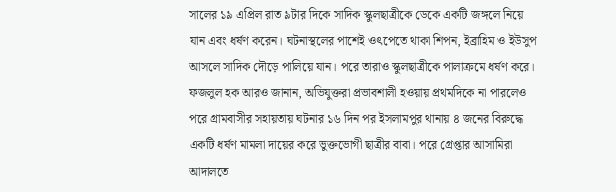সালের ১৯ এপ্রিল রাত ৯টার দিকে সাদিক স্কুলছাত্রীকে ডেকে একটি জঙ্গলে নিয়ে যান এবং ধর্ষণ করেন। ঘটনাস্থলের পাশেই ওৎপেতে থাকা শিপন, ইব্রাহিম ও ইউসুপ আসলে সাদিক দৌড়ে পালিয়ে যান। পরে তারাও স্কুলছাত্রীকে পালাক্রমে ধর্ষণ করে।
ফজলুল হক আরও জানান, অভিযুক্তরা প্রভাবশালী হওয়ায় প্রথমদিকে না পারলেও পরে গ্রামবাসীর সহায়তায় ঘটনার ১৬ দিন পর ইসলামপুর থানায় ৪ জনের বিরুদ্ধে একটি ধর্ষণ মামলা দায়ের করে ভুক্তভোগী ছাত্রীর বাবা। পরে গ্রেপ্তার আসামিরা আদালতে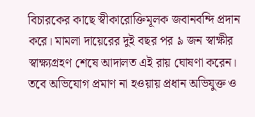বিচারকের কাছে স্বীকারোক্তিমূলক জবানবন্দি প্রদান করে। মামলা দায়েরের দুই বছর পর ৯ জন স্বাক্ষীর স্বাক্ষ্যগ্রহণ শেষে আদালত এই রায় ঘোষণা করেন। তবে অভিযোগ প্রমাণ না হওয়ায় প্রধান অভিযুক্ত ও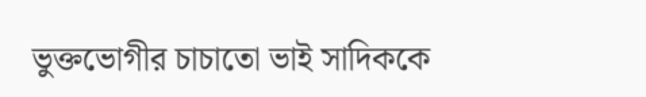ভুক্তভোগীর চাচাতো ভাই সাদিককে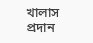খালাস প্রদান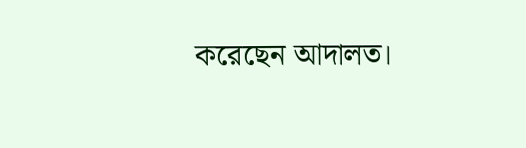করেছেন আদালত।